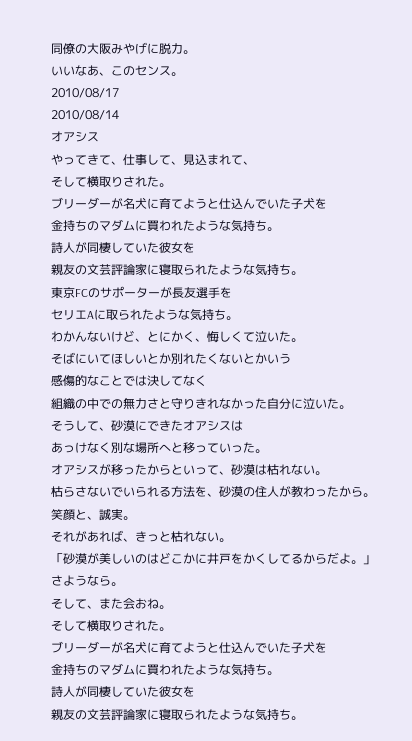同僚の大阪みやげに脱力。
いいなあ、このセンス。
2010/08/17
2010/08/14
オアシス
やってきて、仕事して、見込まれて、
そして横取りされた。
ブリーダーが名犬に育てようと仕込んでいた子犬を
金持ちのマダムに買われたような気持ち。
詩人が同棲していた彼女を
親友の文芸評論家に寝取られたような気持ち。
東京FCのサポーターが長友選手を
セリエAに取られたような気持ち。
わかんないけど、とにかく、悔しくて泣いた。
そばにいてほしいとか別れたくないとかいう
感傷的なことでは決してなく
組織の中での無力さと守りきれなかった自分に泣いた。
そうして、砂漠にできたオアシスは
あっけなく別な場所へと移っていった。
オアシスが移ったからといって、砂漠は枯れない。
枯らさないでいられる方法を、砂漠の住人が教わったから。
笑顔と、誠実。
それがあれば、きっと枯れない。
「砂漠が美しいのはどこかに井戸をかくしてるからだよ。」
さようなら。
そして、また会おね。
そして横取りされた。
ブリーダーが名犬に育てようと仕込んでいた子犬を
金持ちのマダムに買われたような気持ち。
詩人が同棲していた彼女を
親友の文芸評論家に寝取られたような気持ち。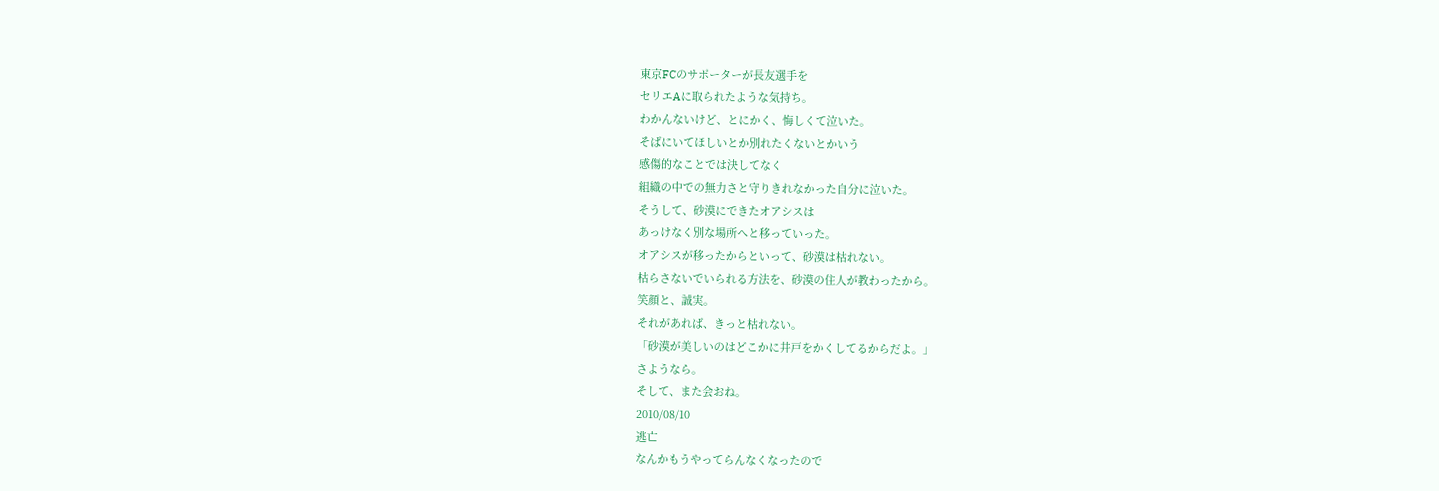東京FCのサポーターが長友選手を
セリエAに取られたような気持ち。
わかんないけど、とにかく、悔しくて泣いた。
そばにいてほしいとか別れたくないとかいう
感傷的なことでは決してなく
組織の中での無力さと守りきれなかった自分に泣いた。
そうして、砂漠にできたオアシスは
あっけなく別な場所へと移っていった。
オアシスが移ったからといって、砂漠は枯れない。
枯らさないでいられる方法を、砂漠の住人が教わったから。
笑顔と、誠実。
それがあれば、きっと枯れない。
「砂漠が美しいのはどこかに井戸をかくしてるからだよ。」
さようなら。
そして、また会おね。
2010/08/10
逃亡
なんかもうやってらんなくなったので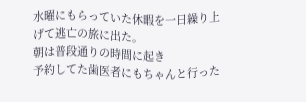水曜にもらっていた休暇を一日繰り上げて逃亡の旅に出た。
朝は普段通りの時間に起き
予約してた歯医者にもちゃんと行った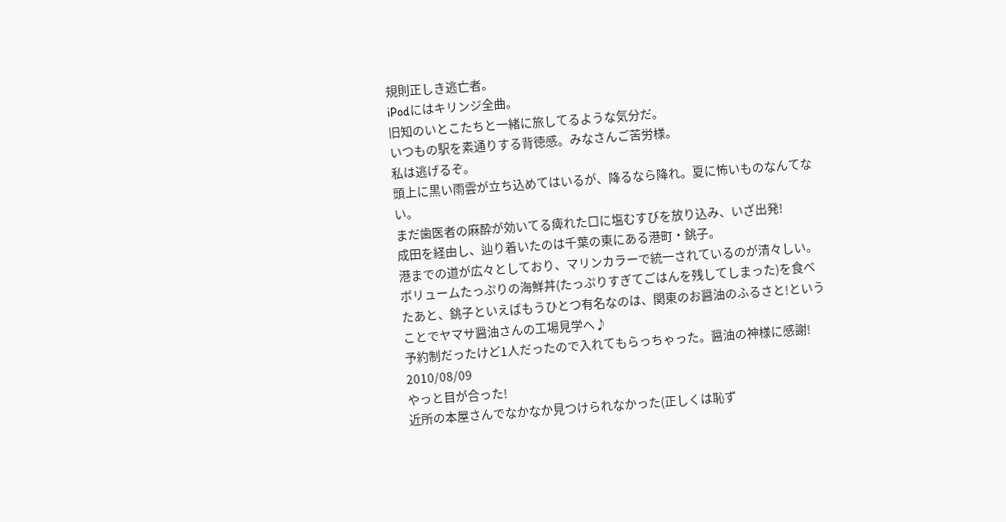規則正しき逃亡者。
iPodにはキリンジ全曲。
旧知のいとこたちと一緒に旅してるような気分だ。
いつもの駅を素通りする背徳感。みなさんご苦労様。
私は逃げるぞ。
頭上に黒い雨雲が立ち込めてはいるが、降るなら降れ。夏に怖いものなんてない。
まだ歯医者の麻酔が効いてる痺れた口に塩むすびを放り込み、いざ出発!
成田を経由し、辿り着いたのは千葉の東にある港町・銚子。
港までの道が広々としており、マリンカラーで統一されているのが清々しい。
ボリュームたっぷりの海鮮丼(たっぷりすぎてごはんを残してしまった)を食べたあと、銚子といえばもうひとつ有名なのは、関東のお醤油のふるさと!ということでヤマサ醤油さんの工場見学へ♪
予約制だったけど1人だったので入れてもらっちゃった。醤油の神様に感謝!
2010/08/09
やっと目が合った!
近所の本屋さんでなかなか見つけられなかった(正しくは恥ず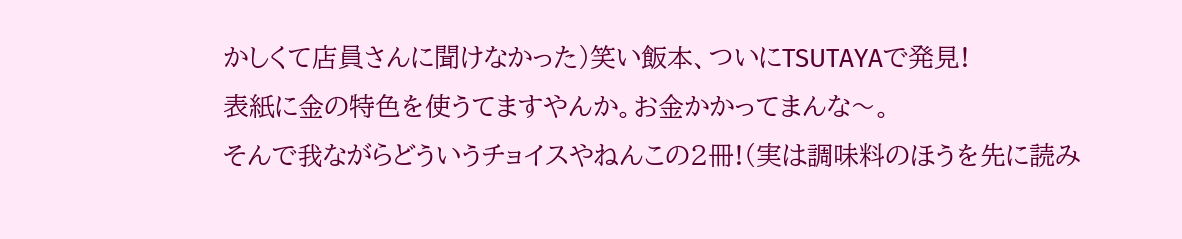かしくて店員さんに聞けなかった)笑い飯本、ついにTSUTAYAで発見!
表紙に金の特色を使うてますやんか。お金かかってまんな〜。
そんで我ながらどういうチョイスやねんこの2冊!(実は調味料のほうを先に読み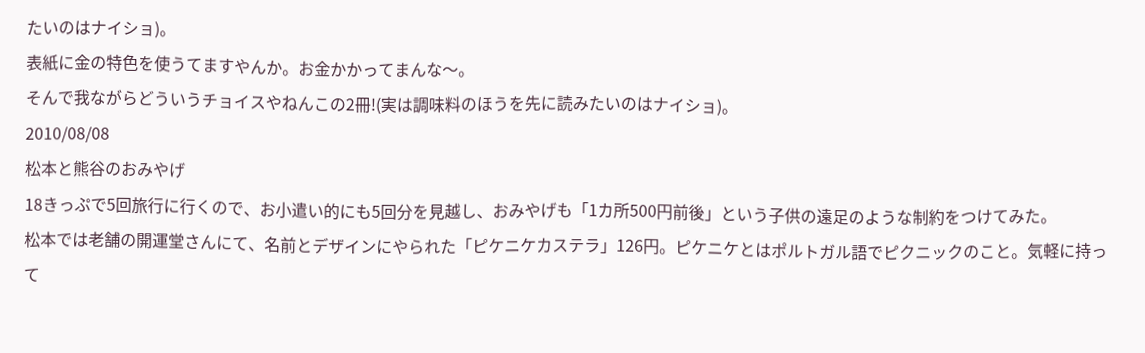たいのはナイショ)。
表紙に金の特色を使うてますやんか。お金かかってまんな〜。
そんで我ながらどういうチョイスやねんこの2冊!(実は調味料のほうを先に読みたいのはナイショ)。
2010/08/08
松本と熊谷のおみやげ
18きっぷで5回旅行に行くので、お小遣い的にも5回分を見越し、おみやげも「1カ所500円前後」という子供の遠足のような制約をつけてみた。
松本では老舗の開運堂さんにて、名前とデザインにやられた「ピケニケカステラ」126円。ピケニケとはポルトガル語でピクニックのこと。気軽に持って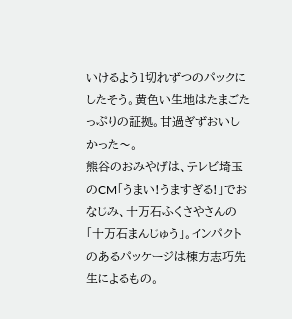いけるよう1切れずつのパックにしたそう。黄色い生地はたまごたっぷりの証拠。甘過ぎずおいしかった〜。
熊谷のおみやげは、テレビ埼玉のCM「うまい!うますぎる!」でおなじみ、十万石ふくさやさんの「十万石まんじゅう」。インパクトのあるパッケージは棟方志巧先生によるもの。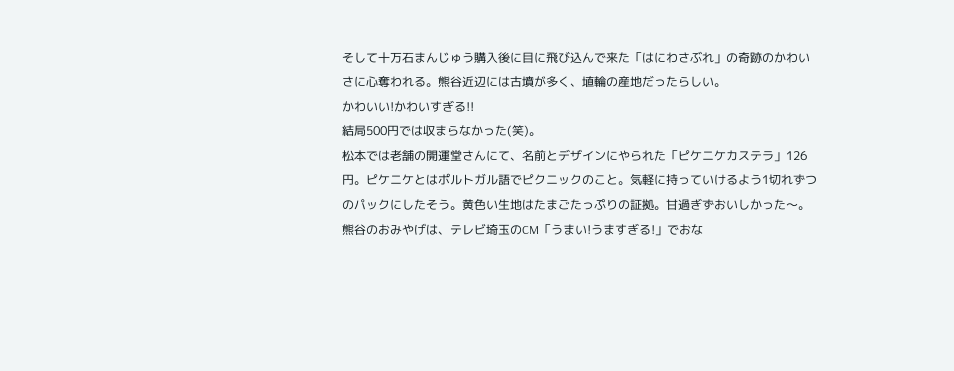そして十万石まんじゅう購入後に目に飛び込んで来た「はにわさぶれ」の奇跡のかわいさに心奪われる。熊谷近辺には古墳が多く、埴輪の産地だったらしい。
かわいい!かわいすぎる!!
結局500円では収まらなかった(笑)。
松本では老舗の開運堂さんにて、名前とデザインにやられた「ピケニケカステラ」126円。ピケニケとはポルトガル語でピクニックのこと。気軽に持っていけるよう1切れずつのパックにしたそう。黄色い生地はたまごたっぷりの証拠。甘過ぎずおいしかった〜。
熊谷のおみやげは、テレビ埼玉のCM「うまい!うますぎる!」でおな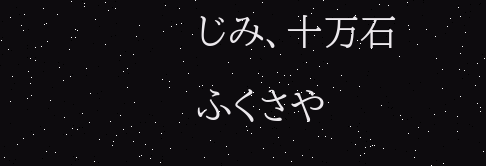じみ、十万石ふくさや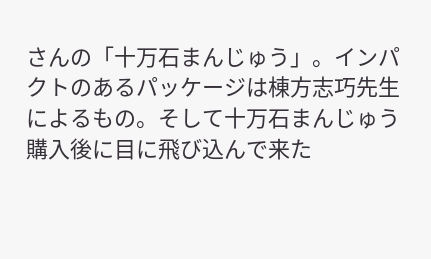さんの「十万石まんじゅう」。インパクトのあるパッケージは棟方志巧先生によるもの。そして十万石まんじゅう購入後に目に飛び込んで来た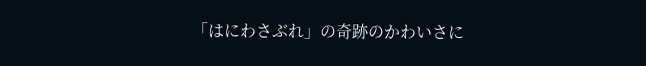「はにわさぶれ」の奇跡のかわいさに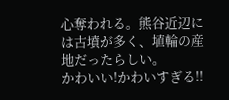心奪われる。熊谷近辺には古墳が多く、埴輪の産地だったらしい。
かわいい!かわいすぎる!!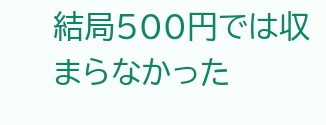結局500円では収まらなかった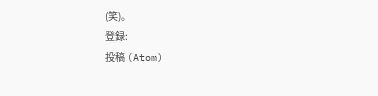(笑)。
登録:
投稿 (Atom)